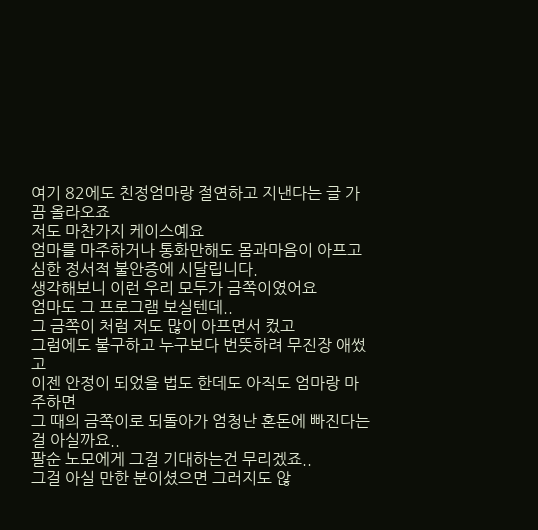여기 82에도 친정엄마랑 절연하고 지낸다는 글 가끔 올라오죠
저도 마찬가지 케이스예요
엄마를 마주하거나 통화만해도 몸과마음이 아프고 심한 정서적 불안증에 시달립니다.
생각해보니 이런 우리 모두가 금쪽이였어요
엄마도 그 프로그램 보실텐데..
그 금쪽이 처럼 저도 많이 아프면서 컸고
그럼에도 불구하고 누구보다 번뜻하려 무진장 애썼고
이젠 안정이 되었을 법도 한데도 아직도 엄마랑 마주하면
그 때의 금쪽이로 되돌아가 엄청난 혼돈에 빠진다는 걸 아실까요..
팔순 노모에게 그걸 기대하는건 무리겠죠..
그걸 아실 만한 분이셨으면 그러지도 않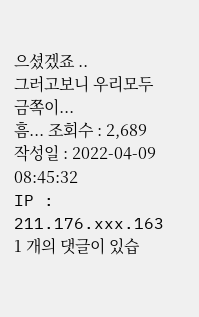으셨겠죠 ..
그러고보니 우리모두 금쪽이...
흠... 조회수 : 2,689
작성일 : 2022-04-09 08:45:32
IP : 211.176.xxx.163
1 개의 댓글이 있습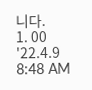니다.
1. 00
'22.4.9 8:48 AM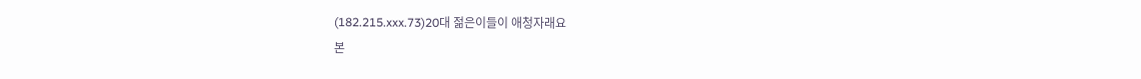(182.215.xxx.73)20대 젊은이들이 애청자래요
본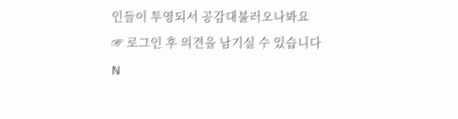인들이 투영되서 공감대불러오나봐요
☞ 로그인 후 의견을 남기실 수 있습니다
N